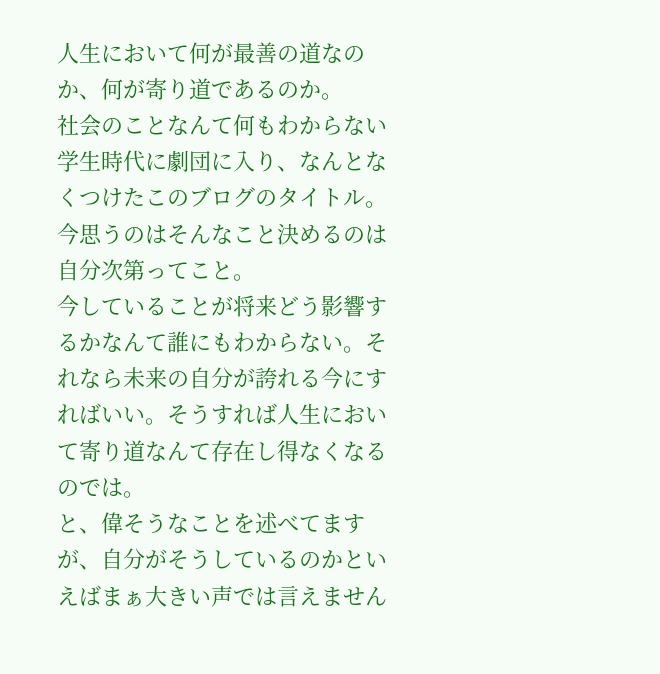人生において何が最善の道なのか、何が寄り道であるのか。
社会のことなんて何もわからない学生時代に劇団に入り、なんとなくつけたこのブログのタイトル。
今思うのはそんなこと決めるのは自分次第ってこと。
今していることが将来どう影響するかなんて誰にもわからない。それなら未来の自分が誇れる今にすればいい。そうすれば人生において寄り道なんて存在し得なくなるのでは。
と、偉そうなことを述べてますが、自分がそうしているのかといえばまぁ大きい声では言えません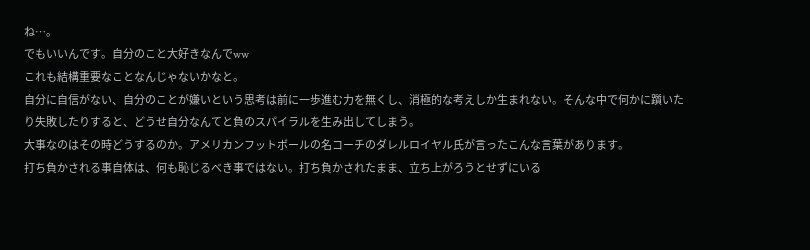ね…。
でもいいんです。自分のこと大好きなんでww
これも結構重要なことなんじゃないかなと。
自分に自信がない、自分のことが嫌いという思考は前に一歩進む力を無くし、消極的な考えしか生まれない。そんな中で何かに躓いたり失敗したりすると、どうせ自分なんてと負のスパイラルを生み出してしまう。
大事なのはその時どうするのか。アメリカンフットボールの名コーチのダレルロイヤル氏が言ったこんな言葉があります。
打ち負かされる事自体は、何も恥じるべき事ではない。打ち負かされたまま、立ち上がろうとせずにいる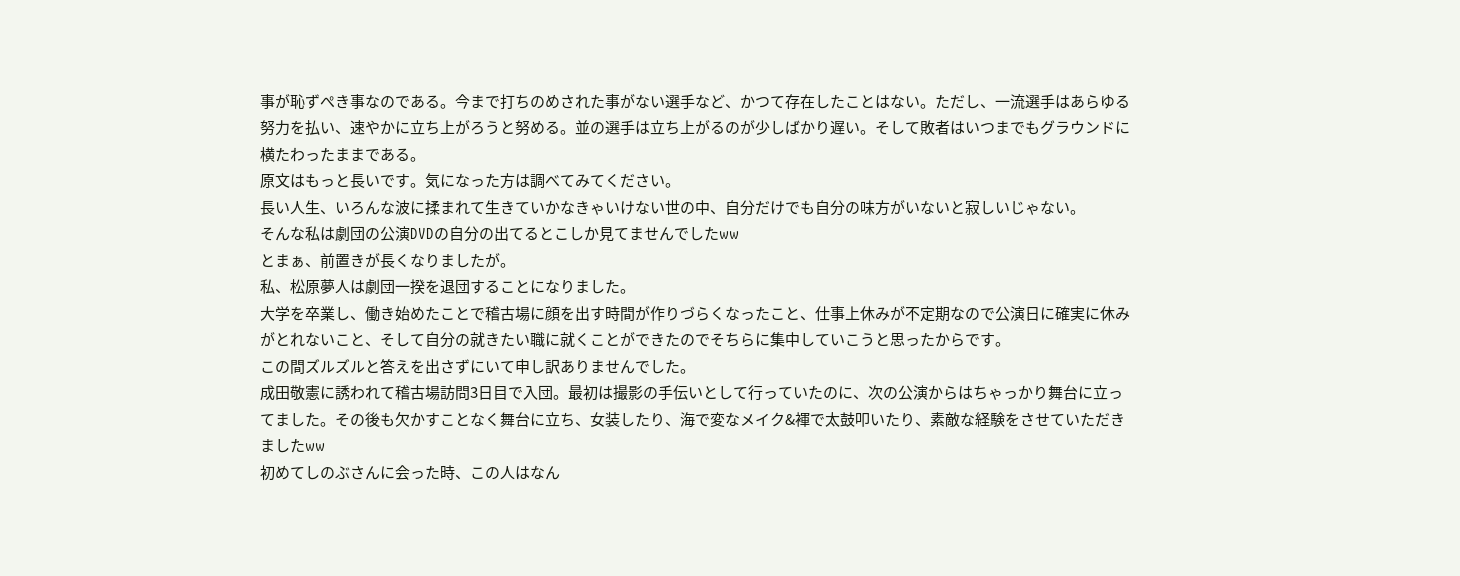事が恥ずぺき事なのである。今まで打ちのめされた事がない選手など、かつて存在したことはない。ただし、一流選手はあらゆる努力を払い、速やかに立ち上がろうと努める。並の選手は立ち上がるのが少しばかり遅い。そして敗者はいつまでもグラウンドに横たわったままである。
原文はもっと長いです。気になった方は調べてみてください。
長い人生、いろんな波に揉まれて生きていかなきゃいけない世の中、自分だけでも自分の味方がいないと寂しいじゃない。
そんな私は劇団の公演DVDの自分の出てるとこしか見てませんでしたww
とまぁ、前置きが長くなりましたが。
私、松原夢人は劇団一揆を退団することになりました。
大学を卒業し、働き始めたことで稽古場に顔を出す時間が作りづらくなったこと、仕事上休みが不定期なので公演日に確実に休みがとれないこと、そして自分の就きたい職に就くことができたのでそちらに集中していこうと思ったからです。
この間ズルズルと答えを出さずにいて申し訳ありませんでした。
成田敬憲に誘われて稽古場訪問3日目で入団。最初は撮影の手伝いとして行っていたのに、次の公演からはちゃっかり舞台に立ってました。その後も欠かすことなく舞台に立ち、女装したり、海で変なメイク&褌で太鼓叩いたり、素敵な経験をさせていただきましたww
初めてしのぶさんに会った時、この人はなん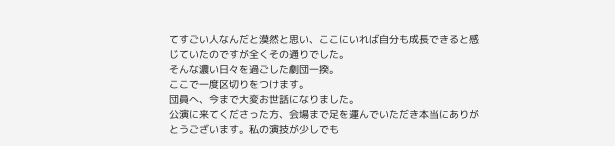てすごい人なんだと漠然と思い、ここにいれば自分も成長できると感じていたのですが全くその通りでした。
そんな濃い日々を過ごした劇団一揆。
ここで一度区切りをつけます。
団員へ、今まで大変お世話になりました。
公演に来てくださった方、会場まで足を運んでいただき本当にありがとうございます。私の演技が少しでも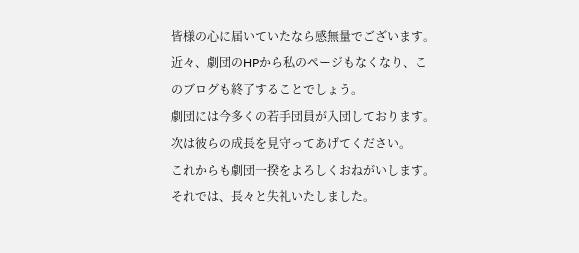皆様の心に届いていたなら感無量でございます。
近々、劇団のHPから私のページもなくなり、このブログも終了することでしょう。
劇団には今多くの若手団員が入団しております。
次は彼らの成長を見守ってあげてください。
これからも劇団一揆をよろしくおねがいします。
それでは、長々と失礼いたしました。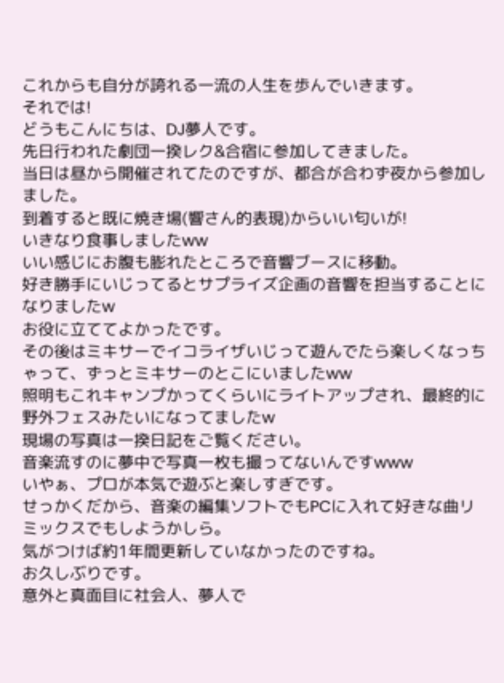これからも自分が誇れる一流の人生を歩んでいきます。
それでは!
どうもこんにちは、DJ夢人です。
先日行われた劇団一揆レク&合宿に参加してきました。
当日は昼から開催されてたのですが、都合が合わず夜から参加しました。
到着すると既に焼き場(響さん的表現)からいい匂いが!
いきなり食事しましたww
いい感じにお腹も膨れたところで音響ブースに移動。
好き勝手にいじってるとサプライズ企画の音響を担当することになりましたw
お役に立ててよかったです。
その後はミキサーでイコライザいじって遊んでたら楽しくなっちゃって、ずっとミキサーのとこにいましたww
照明もこれキャンプかってくらいにライトアップされ、最終的に野外フェスみたいになってましたw
現場の写真は一揆日記をご覧ください。
音楽流すのに夢中で写真一枚も撮ってないんですwww
いやぁ、プロが本気で遊ぶと楽しすぎです。
せっかくだから、音楽の編集ソフトでもPCに入れて好きな曲リミックスでもしようかしら。
気がつけば約1年間更新していなかったのですね。
お久しぶりです。
意外と真面目に社会人、夢人で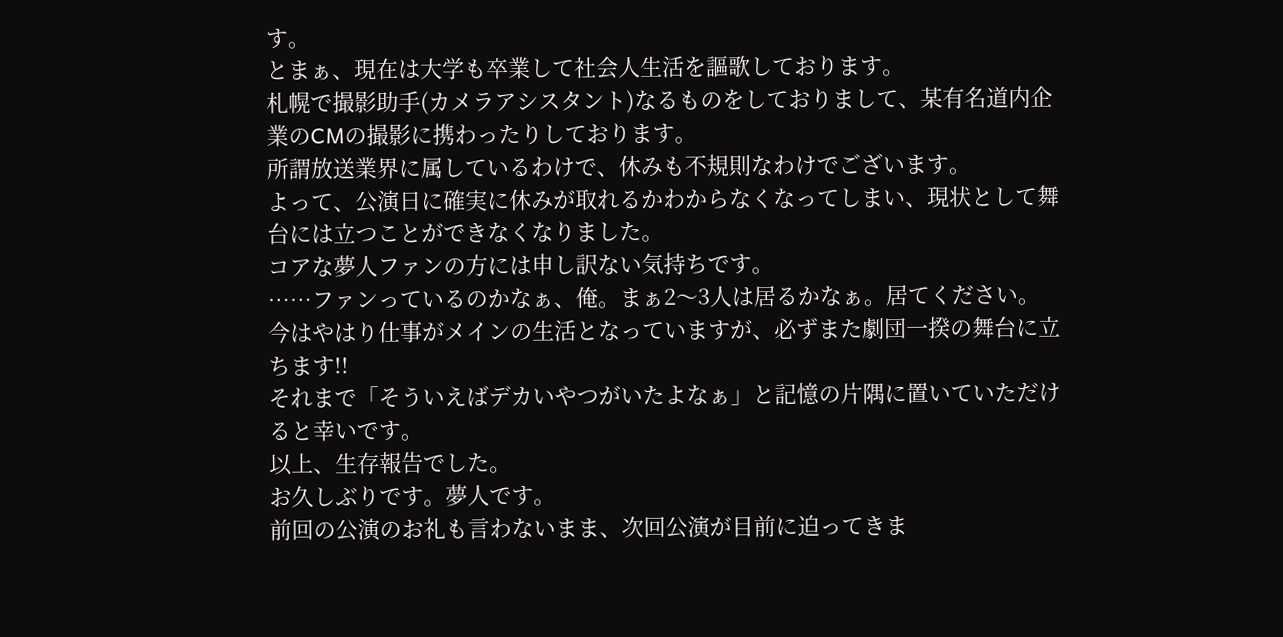す。
とまぁ、現在は大学も卒業して社会人生活を謳歌しております。
札幌で撮影助手(カメラアシスタント)なるものをしておりまして、某有名道内企業のCMの撮影に携わったりしております。
所謂放送業界に属しているわけで、休みも不規則なわけでございます。
よって、公演日に確実に休みが取れるかわからなくなってしまい、現状として舞台には立つことができなくなりました。
コアな夢人ファンの方には申し訳ない気持ちです。
……ファンっているのかなぁ、俺。まぁ2〜3人は居るかなぁ。居てください。
今はやはり仕事がメインの生活となっていますが、必ずまた劇団一揆の舞台に立ちます!!
それまで「そういえばデカいやつがいたよなぁ」と記憶の片隅に置いていただけると幸いです。
以上、生存報告でした。
お久しぶりです。夢人です。
前回の公演のお礼も言わないまま、次回公演が目前に迫ってきま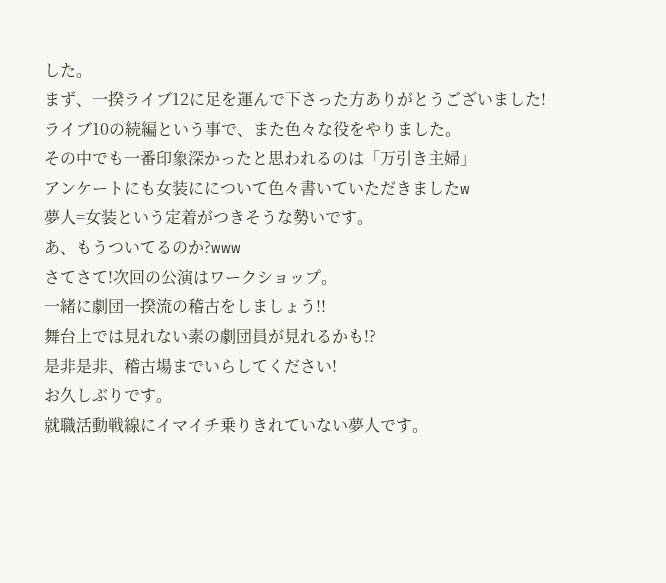した。
まず、一揆ライブ12に足を運んで下さった方ありがとうございました!
ライブ10の続編という事で、また色々な役をやりました。
その中でも一番印象深かったと思われるのは「万引き主婦」
アンケートにも女装にについて色々書いていただきましたw
夢人=女装という定着がつきそうな勢いです。
あ、もうついてるのか?www
さてさて!次回の公演はワークショップ。
一緒に劇団一揆流の稽古をしましょう!!
舞台上では見れない素の劇団員が見れるかも!?
是非是非、稽古場までいらしてください!
お久しぶりです。
就職活動戦線にイマイチ乗りきれていない夢人です。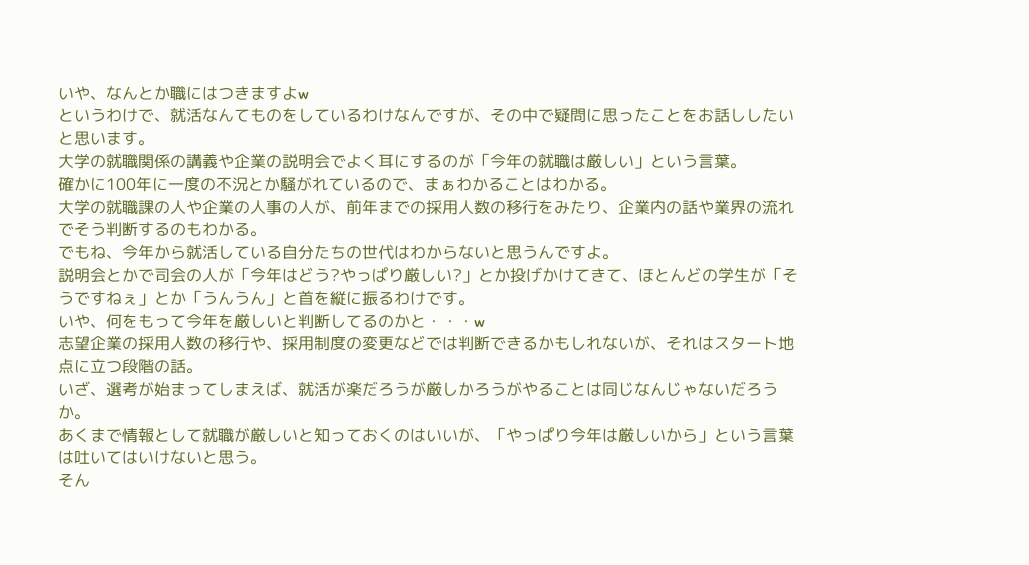いや、なんとか職にはつきますよw
というわけで、就活なんてものをしているわけなんですが、その中で疑問に思ったことをお話ししたいと思います。
大学の就職関係の講義や企業の説明会でよく耳にするのが「今年の就職は厳しい」という言葉。
確かに100年に一度の不況とか騒がれているので、まぁわかることはわかる。
大学の就職課の人や企業の人事の人が、前年までの採用人数の移行をみたり、企業内の話や業界の流れでそう判断するのもわかる。
でもね、今年から就活している自分たちの世代はわからないと思うんですよ。
説明会とかで司会の人が「今年はどう?やっぱり厳しい?」とか投げかけてきて、ほとんどの学生が「そうですねぇ」とか「うんうん」と首を縦に振るわけです。
いや、何をもって今年を厳しいと判断してるのかと・・・w
志望企業の採用人数の移行や、採用制度の変更などでは判断できるかもしれないが、それはスタート地点に立つ段階の話。
いざ、選考が始まってしまえば、就活が楽だろうが厳しかろうがやることは同じなんじゃないだろうか。
あくまで情報として就職が厳しいと知っておくのはいいが、「やっぱり今年は厳しいから」という言葉は吐いてはいけないと思う。
そん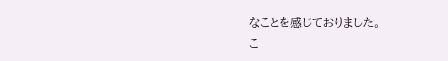なことを感じておりました。
こ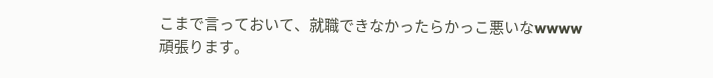こまで言っておいて、就職できなかったらかっこ悪いなwwww
頑張ります。